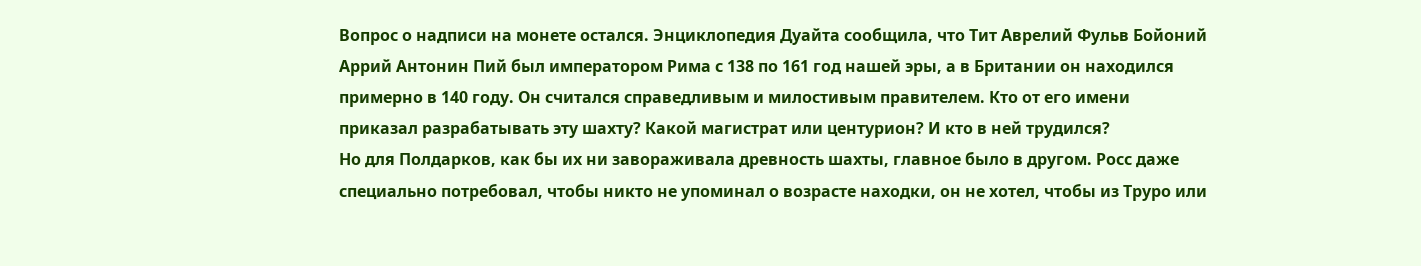Вопрос о надписи на монете остался. Энциклопедия Дуайта сообщила, что Тит Аврелий Фульв Бойоний Аррий Антонин Пий был императором Рима с 138 по 161 год нашей эры, а в Британии он находился примерно в 140 году. Он считался справедливым и милостивым правителем. Кто от его имени приказал разрабатывать эту шахту? Какой магистрат или центурион? И кто в ней трудился?
Но для Полдарков, как бы их ни завораживала древность шахты, главное было в другом. Росс даже специально потребовал, чтобы никто не упоминал о возрасте находки, он не хотел, чтобы из Труро или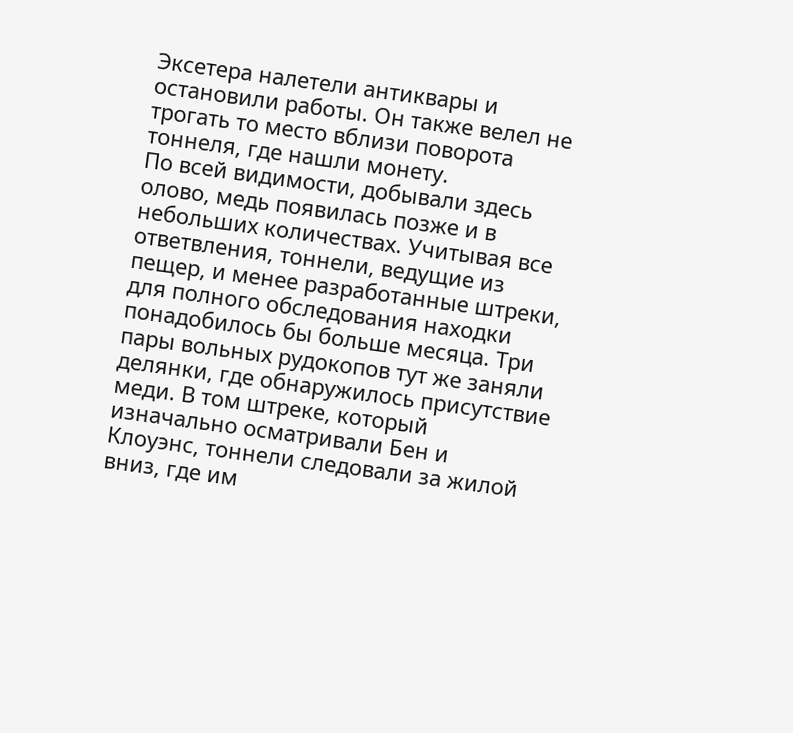Эксетера налетели антиквары и остановили работы. Он также велел не трогать то место вблизи поворота тоннеля, где нашли монету.
По всей видимости, добывали здесь олово, медь появилась позже и в небольших количествах. Учитывая все ответвления, тоннели, ведущие из пещер, и менее разработанные штреки, для полного обследования находки понадобилось бы больше месяца. Три пары вольных рудокопов тут же заняли делянки, где обнаружилось присутствие меди. В том штреке, который изначально осматривали Бен и Клоуэнс, тоннели следовали за жилой вниз, где им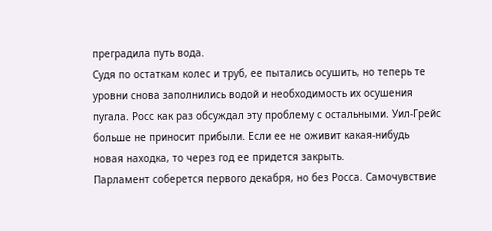преградила путь вода.
Судя по остаткам колес и труб, ее пытались осушить, но теперь те уровни снова заполнились водой и необходимость их осушения пугала. Росс как раз обсуждал эту проблему с остальными. Уил-Грейс больше не приносит прибыли. Если ее не оживит какая-нибудь новая находка, то через год ее придется закрыть.
Парламент соберется первого декабря, но без Росса. Самочувствие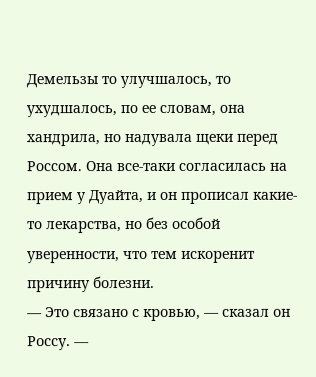Демельзы то улучшалось, то ухудшалось, по ее словам, она хандрила, но надувала щеки перед Россом. Она все-таки согласилась на прием у Дуайта, и он прописал какие-то лекарства, но без особой уверенности, что тем искоренит причину болезни.
— Это связано с кровью, — сказал он Россу. —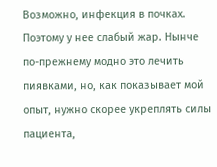Возможно, инфекция в почках. Поэтому у нее слабый жар. Нынче по-прежнему модно это лечить пиявками, но, как показывает мой опыт, нужно скорее укреплять силы пациента,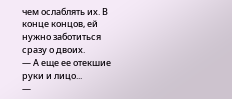чем ослаблять их. В конце концов, ей нужно заботиться сразу о двоих.
— А еще ее отекшие руки и лицо...
—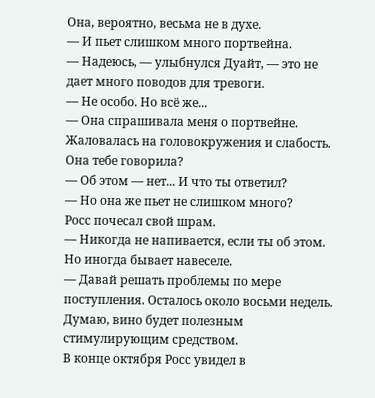Она, вероятно, весьма не в духе.
— И пьет слишком много портвейна.
— Надеюсь, — улыбнулся Дуайт, — это не дает много поводов для тревоги.
— Не особо. Но всё же...
— Она спрашивала меня о портвейне. Жаловалась на головокружения и слабость. Она тебе говорила?
— Об этом — нет... И что ты ответил?
— Но она же пьет не слишком много?
Росс почесал свой шрам.
— Никогда не напивается, если ты об этом. Но иногда бывает навеселе.
— Давай решать проблемы по мере поступления. Осталось около восьми недель. Думаю, вино будет полезным стимулирующим средством.
В конце октября Росс увидел в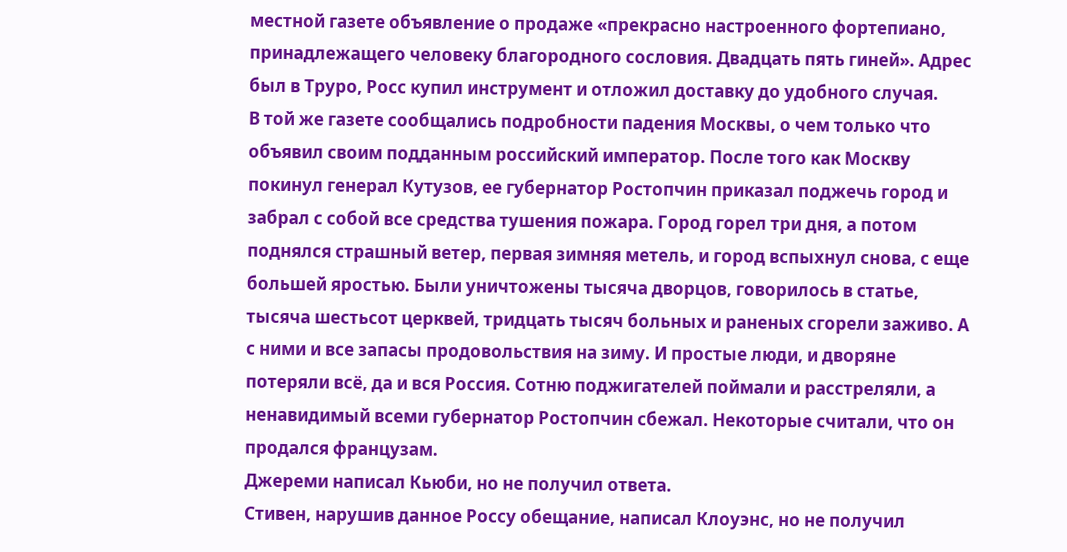местной газете объявление о продаже «прекрасно настроенного фортепиано, принадлежащего человеку благородного сословия. Двадцать пять гиней». Адрес был в Труро, Росс купил инструмент и отложил доставку до удобного случая.
В той же газете сообщались подробности падения Москвы, о чем только что объявил своим подданным российский император. После того как Москву покинул генерал Кутузов, ее губернатор Ростопчин приказал поджечь город и забрал с собой все средства тушения пожара. Город горел три дня, а потом поднялся страшный ветер, первая зимняя метель, и город вспыхнул снова, с еще большей яростью. Были уничтожены тысяча дворцов, говорилось в статье, тысяча шестьсот церквей, тридцать тысяч больных и раненых сгорели заживо. А с ними и все запасы продовольствия на зиму. И простые люди, и дворяне потеряли всё, да и вся Россия. Сотню поджигателей поймали и расстреляли, а ненавидимый всеми губернатор Ростопчин сбежал. Некоторые считали, что он продался французам.
Джереми написал Кьюби, но не получил ответа.
Стивен, нарушив данное Россу обещание, написал Клоуэнс, но не получил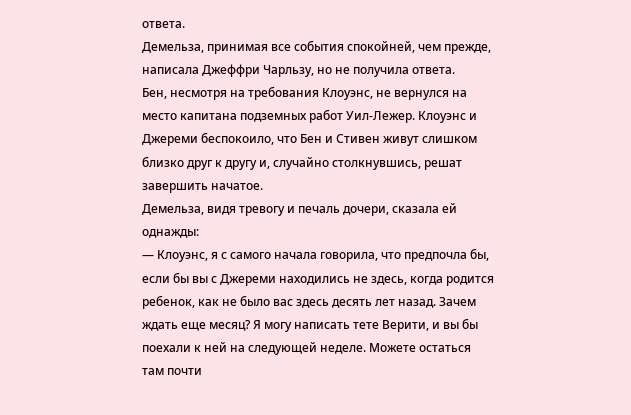ответа.
Демельза, принимая все события спокойней, чем прежде, написала Джеффри Чарльзу, но не получила ответа.
Бен, несмотря на требования Клоуэнс, не вернулся на место капитана подземных работ Уил-Лежер. Клоуэнс и Джереми беспокоило, что Бен и Стивен живут слишком близко друг к другу и, случайно столкнувшись, решат завершить начатое.
Демельза, видя тревогу и печаль дочери, сказала ей однажды:
— Клоуэнс, я с самого начала говорила, что предпочла бы, если бы вы с Джереми находились не здесь, когда родится ребенок, как не было вас здесь десять лет назад. Зачем ждать еще месяц? Я могу написать тете Верити, и вы бы поехали к ней на следующей неделе. Можете остаться там почти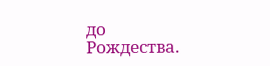до Рождества.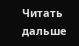Читать дальше